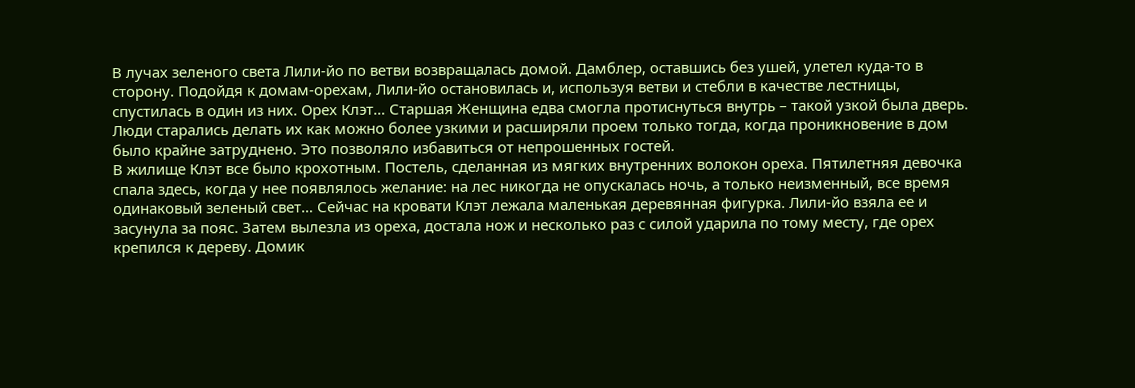В лучах зеленого света Лили-йо по ветви возвращалась домой. Дамблер, оставшись без ушей, улетел куда-то в сторону. Подойдя к домам-орехам, Лили-йо остановилась и, используя ветви и стебли в качестве лестницы, спустилась в один из них. Орех Клэт… Старшая Женщина едва смогла протиснуться внутрь – такой узкой была дверь. Люди старались делать их как можно более узкими и расширяли проем только тогда, когда проникновение в дом было крайне затруднено. Это позволяло избавиться от непрошенных гостей.
В жилище Клэт все было крохотным. Постель, сделанная из мягких внутренних волокон ореха. Пятилетняя девочка спала здесь, когда у нее появлялось желание: на лес никогда не опускалась ночь, а только неизменный, все время одинаковый зеленый свет… Сейчас на кровати Клэт лежала маленькая деревянная фигурка. Лили-йо взяла ее и засунула за пояс. Затем вылезла из ореха, достала нож и несколько раз с силой ударила по тому месту, где орех крепился к дереву. Домик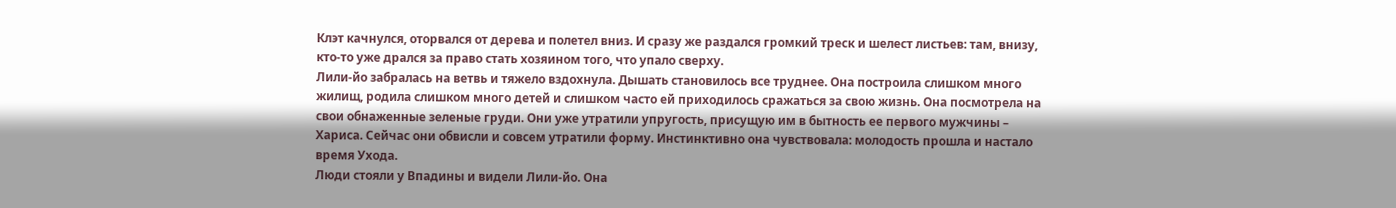Клэт качнулся, оторвался от дерева и полетел вниз. И сразу же раздался громкий треск и шелест листьев: там, внизу, кто-то уже дрался за право стать хозяином того, что упало сверху.
Лили-йо забралась на ветвь и тяжело вздохнула. Дышать становилось все труднее. Она построила слишком много жилищ, родила слишком много детей и слишком часто ей приходилось сражаться за свою жизнь. Она посмотрела на свои обнаженные зеленые груди. Они уже утратили упругость, присущую им в бытность ее первого мужчины – Хариса. Сейчас они обвисли и совсем утратили форму. Инстинктивно она чувствовала: молодость прошла и настало время Ухода.
Люди стояли у Впадины и видели Лили-йо. Она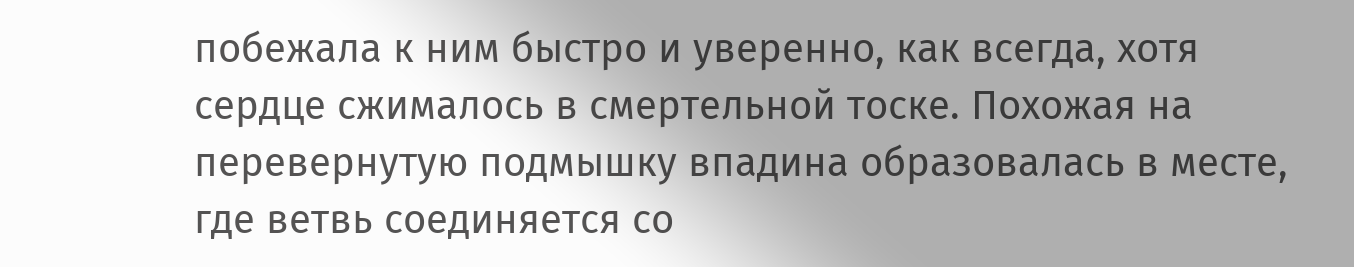побежала к ним быстро и уверенно, как всегда, хотя сердце сжималось в смертельной тоске. Похожая на перевернутую подмышку впадина образовалась в месте, где ветвь соединяется со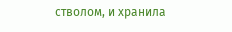стволом, и хранила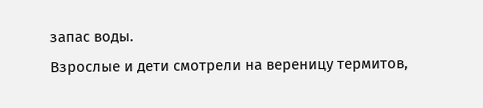запас воды.
Взрослые и дети смотрели на вереницу термитов,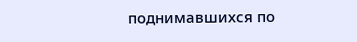поднимавшихся по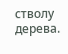стволу дерева.